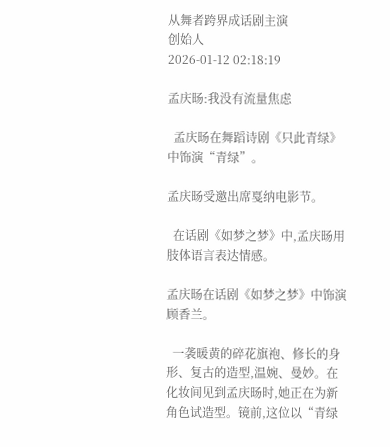从舞者跨界成话剧主演
创始人
2026-01-12 02:18:19

孟庆旸:我没有流量焦虑

  孟庆旸在舞蹈诗剧《只此青绿》中饰演“青绿”。

孟庆旸受邀出席戛纳电影节。

  在话剧《如梦之梦》中,孟庆旸用肢体语言表达情感。

孟庆旸在话剧《如梦之梦》中饰演顾香兰。

  一袭暖黄的碎花旗袍、修长的身形、复古的造型,温婉、曼妙。在化妆间见到孟庆旸时,她正在为新角色试造型。镜前,这位以“青绿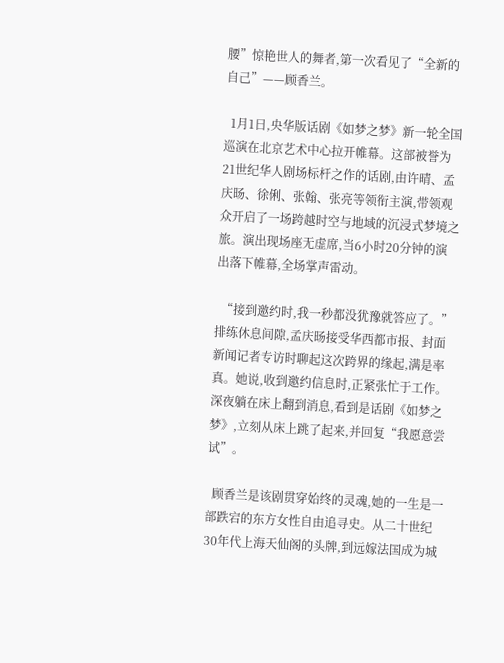腰”惊艳世人的舞者,第一次看见了“全新的自己”——顾香兰。

  1月1日,央华版话剧《如梦之梦》新一轮全国巡演在北京艺术中心拉开帷幕。这部被誉为21世纪华人剧场标杆之作的话剧,由许晴、孟庆旸、徐俐、张翰、张亮等领衔主演,带领观众开启了一场跨越时空与地域的沉浸式梦境之旅。演出现场座无虚席,当6小时20分钟的演出落下帷幕,全场掌声雷动。

  “接到邀约时,我一秒都没犹豫就答应了。”排练休息间隙,孟庆旸接受华西都市报、封面新闻记者专访时聊起这次跨界的缘起,满是率真。她说,收到邀约信息时,正紧张忙于工作。深夜躺在床上翻到消息,看到是话剧《如梦之梦》,立刻从床上跳了起来,并回复“我愿意尝试”。

  顾香兰是该剧贯穿始终的灵魂,她的一生是一部跌宕的东方女性自由追寻史。从二十世纪30年代上海天仙阁的头牌,到远嫁法国成为城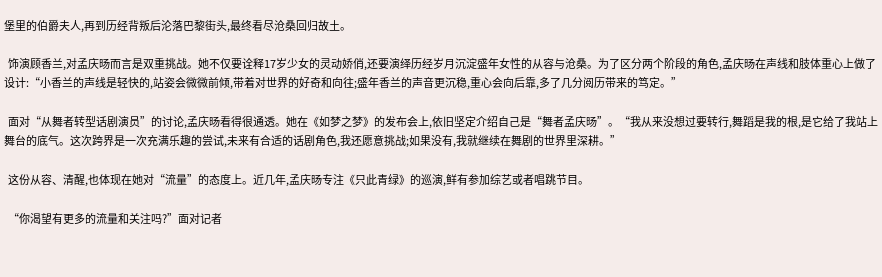堡里的伯爵夫人,再到历经背叛后沦落巴黎街头,最终看尽沧桑回归故土。

  饰演顾香兰,对孟庆旸而言是双重挑战。她不仅要诠释17岁少女的灵动娇俏,还要演绎历经岁月沉淀盛年女性的从容与沧桑。为了区分两个阶段的角色,孟庆旸在声线和肢体重心上做了设计:“小香兰的声线是轻快的,站姿会微微前倾,带着对世界的好奇和向往;盛年香兰的声音更沉稳,重心会向后靠,多了几分阅历带来的笃定。”

  面对“从舞者转型话剧演员”的讨论,孟庆旸看得很通透。她在《如梦之梦》的发布会上,依旧坚定介绍自己是“舞者孟庆旸”。“我从来没想过要转行,舞蹈是我的根,是它给了我站上舞台的底气。这次跨界是一次充满乐趣的尝试,未来有合适的话剧角色,我还愿意挑战;如果没有,我就继续在舞剧的世界里深耕。”

  这份从容、清醒,也体现在她对“流量”的态度上。近几年,孟庆旸专注《只此青绿》的巡演,鲜有参加综艺或者唱跳节目。

  “你渴望有更多的流量和关注吗?”面对记者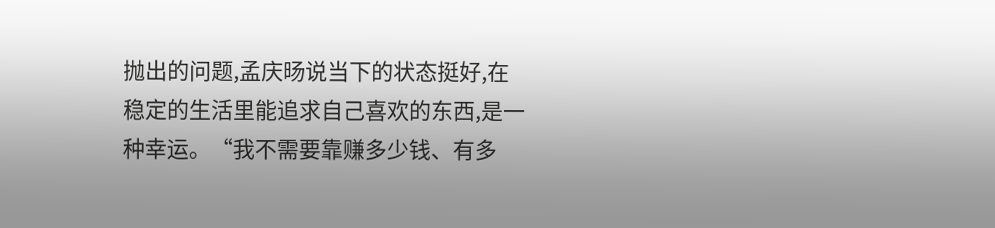抛出的问题,孟庆旸说当下的状态挺好,在稳定的生活里能追求自己喜欢的东西,是一种幸运。“我不需要靠赚多少钱、有多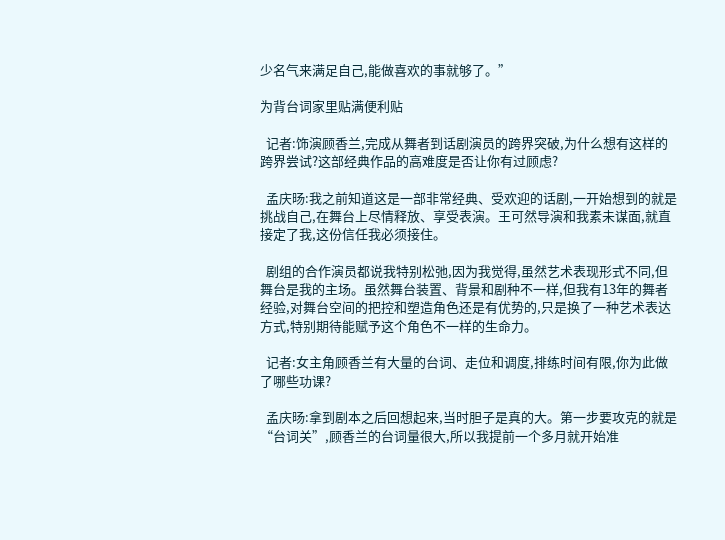少名气来满足自己,能做喜欢的事就够了。”

为背台词家里贴满便利贴

  记者:饰演顾香兰,完成从舞者到话剧演员的跨界突破,为什么想有这样的跨界尝试?这部经典作品的高难度是否让你有过顾虑?

  孟庆旸:我之前知道这是一部非常经典、受欢迎的话剧,一开始想到的就是挑战自己,在舞台上尽情释放、享受表演。王可然导演和我素未谋面,就直接定了我,这份信任我必须接住。

  剧组的合作演员都说我特别松弛,因为我觉得,虽然艺术表现形式不同,但舞台是我的主场。虽然舞台装置、背景和剧种不一样,但我有13年的舞者经验,对舞台空间的把控和塑造角色还是有优势的,只是换了一种艺术表达方式,特别期待能赋予这个角色不一样的生命力。

  记者:女主角顾香兰有大量的台词、走位和调度,排练时间有限,你为此做了哪些功课?

  孟庆旸:拿到剧本之后回想起来,当时胆子是真的大。第一步要攻克的就是“台词关”,顾香兰的台词量很大,所以我提前一个多月就开始准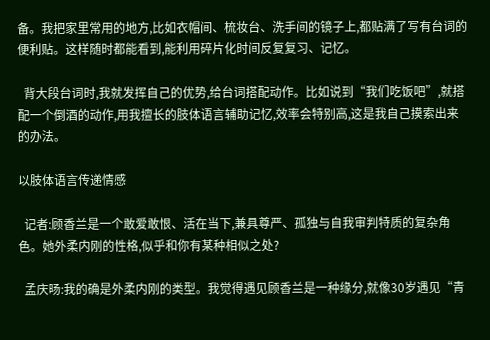备。我把家里常用的地方,比如衣帽间、梳妆台、洗手间的镜子上,都贴满了写有台词的便利贴。这样随时都能看到,能利用碎片化时间反复复习、记忆。

  背大段台词时,我就发挥自己的优势,给台词搭配动作。比如说到“我们吃饭吧”,就搭配一个倒酒的动作,用我擅长的肢体语言辅助记忆,效率会特别高,这是我自己摸索出来的办法。

以肢体语言传递情感

  记者:顾香兰是一个敢爱敢恨、活在当下,兼具尊严、孤独与自我审判特质的复杂角色。她外柔内刚的性格,似乎和你有某种相似之处?

  孟庆旸:我的确是外柔内刚的类型。我觉得遇见顾香兰是一种缘分,就像30岁遇见“青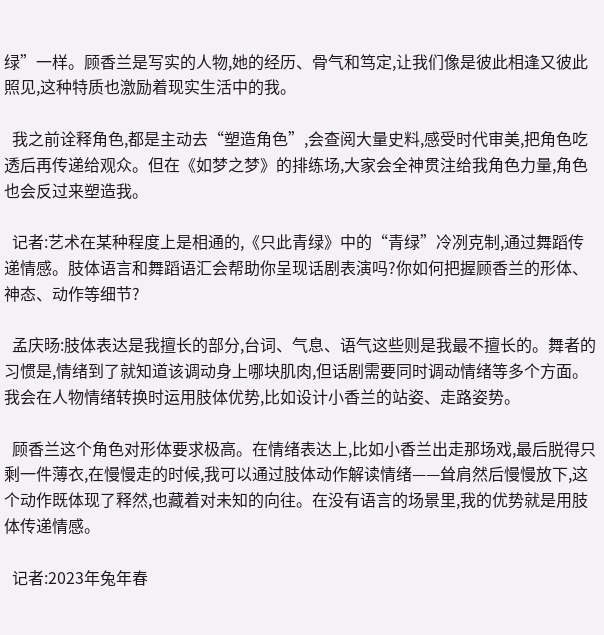绿”一样。顾香兰是写实的人物,她的经历、骨气和笃定,让我们像是彼此相逢又彼此照见,这种特质也激励着现实生活中的我。

  我之前诠释角色,都是主动去“塑造角色”,会查阅大量史料,感受时代审美,把角色吃透后再传递给观众。但在《如梦之梦》的排练场,大家会全神贯注给我角色力量,角色也会反过来塑造我。

  记者:艺术在某种程度上是相通的,《只此青绿》中的“青绿”冷冽克制,通过舞蹈传递情感。肢体语言和舞蹈语汇会帮助你呈现话剧表演吗?你如何把握顾香兰的形体、神态、动作等细节?

  孟庆旸:肢体表达是我擅长的部分,台词、气息、语气这些则是我最不擅长的。舞者的习惯是,情绪到了就知道该调动身上哪块肌肉,但话剧需要同时调动情绪等多个方面。我会在人物情绪转换时运用肢体优势,比如设计小香兰的站姿、走路姿势。

  顾香兰这个角色对形体要求极高。在情绪表达上,比如小香兰出走那场戏,最后脱得只剩一件薄衣,在慢慢走的时候,我可以通过肢体动作解读情绪——耸肩然后慢慢放下,这个动作既体现了释然,也藏着对未知的向往。在没有语言的场景里,我的优势就是用肢体传递情感。

  记者:2023年兔年春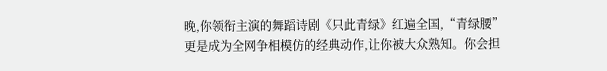晚,你领衔主演的舞蹈诗剧《只此青绿》红遍全国,“青绿腰”更是成为全网争相模仿的经典动作,让你被大众熟知。你会担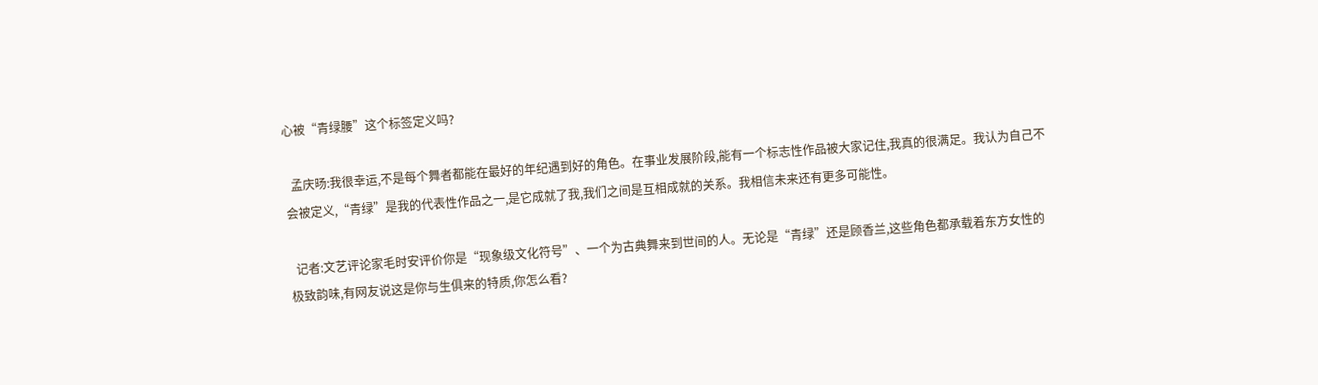心被“青绿腰”这个标签定义吗?

  孟庆旸:我很幸运,不是每个舞者都能在最好的年纪遇到好的角色。在事业发展阶段,能有一个标志性作品被大家记住,我真的很满足。我认为自己不会被定义,“青绿”是我的代表性作品之一,是它成就了我,我们之间是互相成就的关系。我相信未来还有更多可能性。

  记者:文艺评论家毛时安评价你是“现象级文化符号”、一个为古典舞来到世间的人。无论是“青绿”还是顾香兰,这些角色都承载着东方女性的极致韵味,有网友说这是你与生俱来的特质,你怎么看?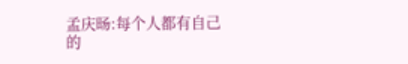孟庆旸:每个人都有自己的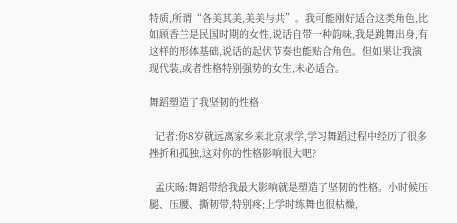特质,所谓“各美其美,美美与共”。我可能刚好适合这类角色,比如顾香兰是民国时期的女性,说话自带一种韵味,我是跳舞出身,有这样的形体基础,说话的起伏节奏也能贴合角色。但如果让我演现代装,或者性格特别强势的女生,未必适合。

舞蹈塑造了我坚韧的性格

  记者:你8岁就远离家乡来北京求学,学习舞蹈过程中经历了很多挫折和孤独,这对你的性格影响很大吧?

  孟庆旸:舞蹈带给我最大影响就是塑造了坚韧的性格。小时候压腿、压腰、撕韧带,特别疼;上学时练舞也很枯燥,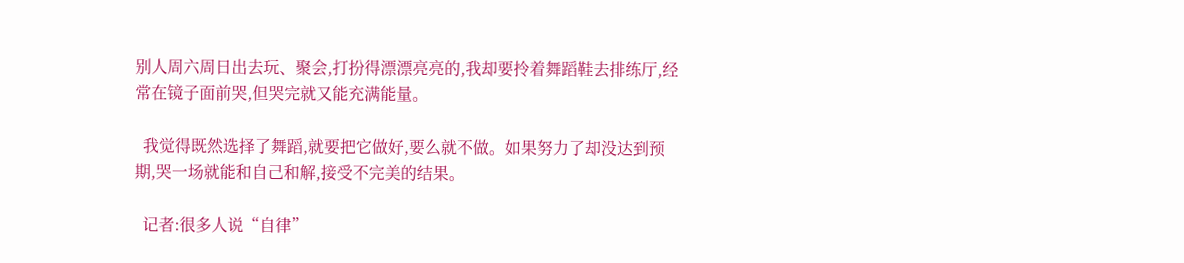别人周六周日出去玩、聚会,打扮得漂漂亮亮的,我却要拎着舞蹈鞋去排练厅,经常在镜子面前哭,但哭完就又能充满能量。

  我觉得既然选择了舞蹈,就要把它做好,要么就不做。如果努力了却没达到预期,哭一场就能和自己和解,接受不完美的结果。

  记者:很多人说“自律”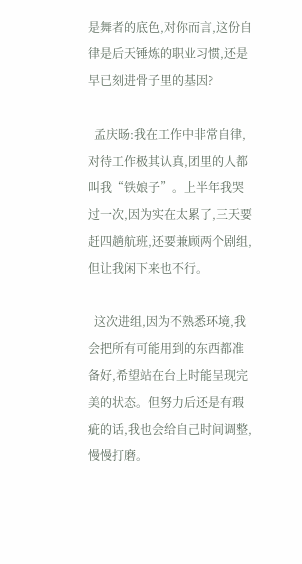是舞者的底色,对你而言,这份自律是后天锤炼的职业习惯,还是早已刻进骨子里的基因?

  孟庆旸:我在工作中非常自律,对待工作极其认真,团里的人都叫我“铁娘子”。上半年我哭过一次,因为实在太累了,三天要赶四趟航班,还要兼顾两个剧组,但让我闲下来也不行。

  这次进组,因为不熟悉环境,我会把所有可能用到的东西都准备好,希望站在台上时能呈现完美的状态。但努力后还是有瑕疵的话,我也会给自己时间调整,慢慢打磨。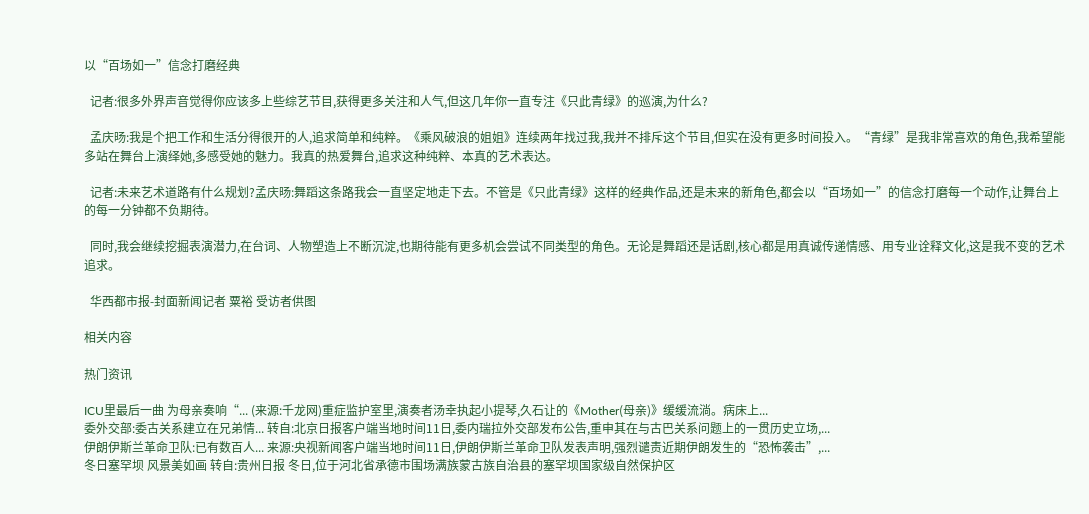以“百场如一”信念打磨经典

  记者:很多外界声音觉得你应该多上些综艺节目,获得更多关注和人气,但这几年你一直专注《只此青绿》的巡演,为什么?

  孟庆旸:我是个把工作和生活分得很开的人,追求简单和纯粹。《乘风破浪的姐姐》连续两年找过我,我并不排斥这个节目,但实在没有更多时间投入。“青绿”是我非常喜欢的角色,我希望能多站在舞台上演绎她,多感受她的魅力。我真的热爱舞台,追求这种纯粹、本真的艺术表达。

  记者:未来艺术道路有什么规划?孟庆旸:舞蹈这条路我会一直坚定地走下去。不管是《只此青绿》这样的经典作品,还是未来的新角色,都会以“百场如一”的信念打磨每一个动作,让舞台上的每一分钟都不负期待。

  同时,我会继续挖掘表演潜力,在台词、人物塑造上不断沉淀,也期待能有更多机会尝试不同类型的角色。无论是舞蹈还是话剧,核心都是用真诚传递情感、用专业诠释文化,这是我不变的艺术追求。

  华西都市报-封面新闻记者 粟裕 受访者供图

相关内容

热门资讯

ICU里最后一曲 为母亲奏响“... (来源:千龙网)重症监护室里,演奏者汤幸执起小提琴,久石让的《Mother(母亲)》缓缓流淌。病床上...
委外交部:委古关系建立在兄弟情... 转自:北京日报客户端当地时间11日,委内瑞拉外交部发布公告,重申其在与古巴关系问题上的一贯历史立场,...
伊朗伊斯兰革命卫队:已有数百人... 来源:央视新闻客户端当地时间11日,伊朗伊斯兰革命卫队发表声明,强烈谴责近期伊朗发生的“恐怖袭击”,...
冬日塞罕坝 风景美如画 转自:贵州日报 冬日,位于河北省承德市围场满族蒙古族自治县的塞罕坝国家级自然保护区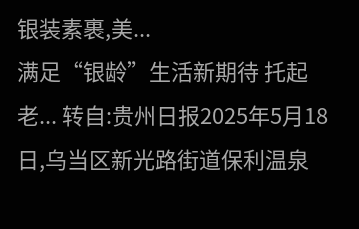银装素裹,美...
满足“银龄”生活新期待 托起老... 转自:贵州日报2025年5月18日,乌当区新光路街道保利温泉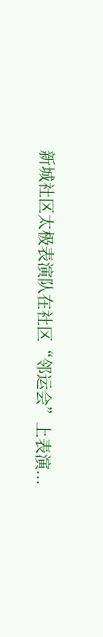新城社区太极表演队在社区“邻运会”上表演...